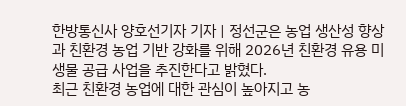한방통신사 양호선기자 기자 | 정선군은 농업 생산성 향상과 친환경 농업 기반 강화를 위해 2026년 친환경 유용 미생물 공급 사업을 추진한다고 밝혔다.
최근 친환경 농업에 대한 관심이 높아지고 농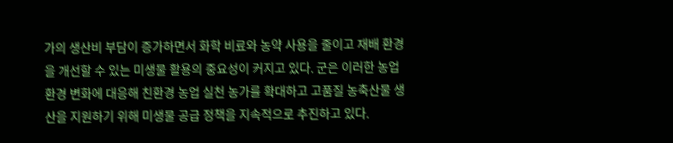가의 생산비 부담이 증가하면서 화학 비료와 농약 사용을 줄이고 재배 환경을 개선할 수 있는 미생물 활용의 중요성이 커지고 있다. 군은 이러한 농업 환경 변화에 대응해 친환경 농업 실천 농가를 확대하고 고품질 농축산물 생산을 지원하기 위해 미생물 공급 정책을 지속적으로 추진하고 있다.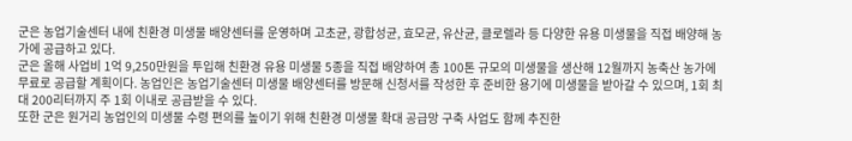군은 농업기술센터 내에 친환경 미생물 배양센터를 운영하며 고초균, 광합성균, 효모균, 유산균, 클로렐라 등 다양한 유용 미생물을 직접 배양해 농가에 공급하고 있다.
군은 올해 사업비 1억 9,250만원을 투입해 친환경 유용 미생물 5종을 직접 배양하여 총 100톤 규모의 미생물을 생산해 12월까지 농축산 농가에 무료로 공급할 계획이다. 농업인은 농업기술센터 미생물 배양센터를 방문해 신청서를 작성한 후 준비한 용기에 미생물을 받아갈 수 있으며, 1회 최대 200리터까지 주 1회 이내로 공급받을 수 있다.
또한 군은 원거리 농업인의 미생물 수령 편의를 높이기 위해 친환경 미생물 확대 공급망 구축 사업도 함께 추진한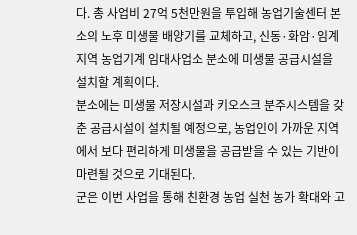다. 총 사업비 27억 5천만원을 투입해 농업기술센터 본소의 노후 미생물 배양기를 교체하고, 신동·화암·임계 지역 농업기계 임대사업소 분소에 미생물 공급시설을 설치할 계획이다.
분소에는 미생물 저장시설과 키오스크 분주시스템을 갖춘 공급시설이 설치될 예정으로, 농업인이 가까운 지역에서 보다 편리하게 미생물을 공급받을 수 있는 기반이 마련될 것으로 기대된다.
군은 이번 사업을 통해 친환경 농업 실천 농가 확대와 고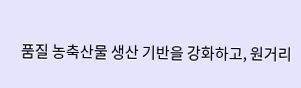품질 농축산물 생산 기반을 강화하고, 원거리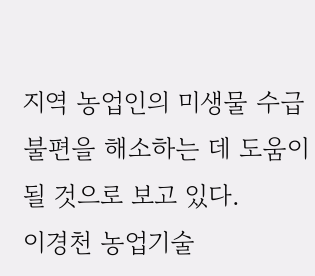지역 농업인의 미생물 수급 불편을 해소하는 데 도움이 될 것으로 보고 있다.
이경천 농업기술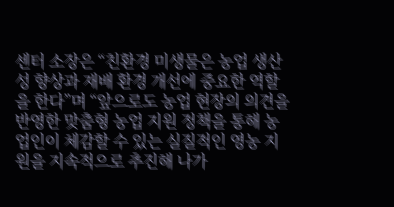센터 소장은 “친환경 미생물은 농업 생산성 향상과 재배 환경 개선에 중요한 역할을 한다”며 “앞으로도 농업 현장의 의견을 반영한 맞춤형 농업 지원 정책을 통해 농업인이 체감할 수 있는 실질적인 영농 지원을 지속적으로 추진해 나가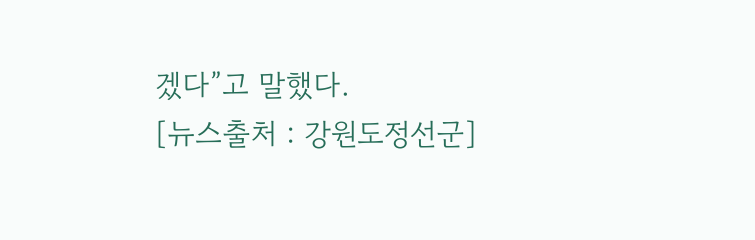겠다”고 말했다.
[뉴스출처 : 강원도정선군]